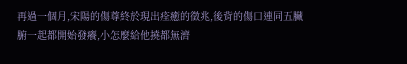再過一個月,宋陽的傷尊終於現出痊癒的徵兆,後背的傷口連同五臟腑一起都開始發癢,小怎麼給他撓都無濟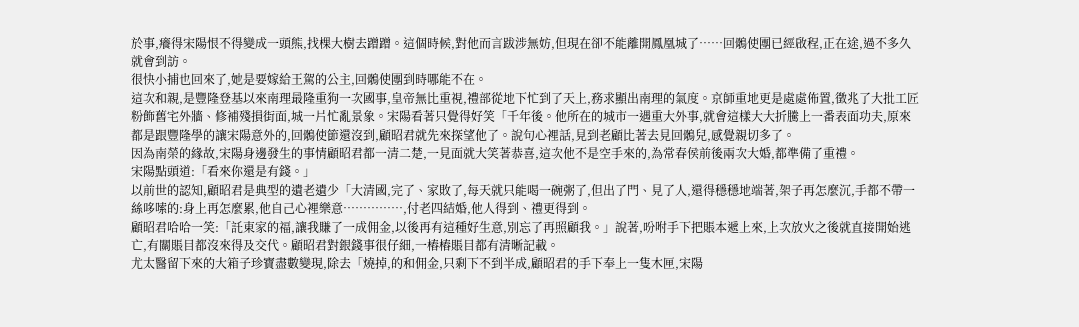於事,癢得宋陽恨不得變成一頭熊,找棵大樹去蹭蹭。這個時候,對他而言跋涉無妨,但現在卻不能離開鳳凰城了……回鶻使團已經啟程,正在途,過不多久就會到訪。
很快小捕也回來了,她是要嫁給王駕的公主,回鶻使團到時哪能不在。
這次和親,是豐隆登基以來南理最隆重狗一次國事,皇帝無比重視,禮部從地下忙到了天上,務求顯出南理的氣度。京師重地更是處處佈置,徵兆了大批工匠粉飾舊宅外牆、修補殘損街面,城一片忙亂景象。宋陽看著只覺得好笑「千年後。他所在的城市一遇重大外事,就會這樣大大折騰上一番表面功夫,原來都是跟豐隆學的讓宋陽意外的,回鶻使節還沒到,顧昭君就先來探望他了。說句心裡話,見到老顧比著去見回鶻兒,感覺親切多了。
因為南榮的緣故,宋陽身邊發生的事情顧昭君都一清二楚,一見面就大笑著恭喜,這次他不是空手來的,為常春侯前後兩次大婚,都準備了重禮。
宋陽點頭道:「看來你還是有錢。」
以前世的認知,顧昭君是典型的遺老遺少「大清國,完了、家敗了,每天就只能喝一碗粥了,但出了門、見了人,還得穩穩地端著,架子再怎麼沉,手都不帶一絲哆嗦的:身上再怎麼累,他自己心裡樂意……………,付老四結婚,他人得到、禮更得到。
顧昭君哈哈一笑:「託東家的福,讓我賺了一成佣金,以後再有這種好生意,別忘了再照顧我。」說著,吩咐手下把賬本遞上來,上次放火之後就直接開始逃亡,有關賬目都沒來得及交代。顧昭君對銀錢事很仔細,一樁樁賬目都有清晰記載。
尤太醫留下來的大箱子珍寶盡數變現,除去「燒掉,的和佣金,只剩下不到半成,顧昭君的手下奉上一隻木匣,宋陽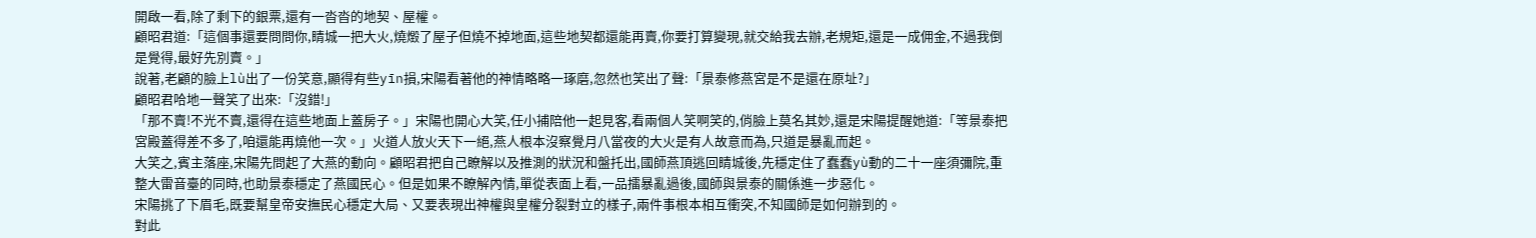開啟一看,除了剩下的銀票,還有一沓沓的地契、屋權。
顧昭君道:「這個事還要問問你,睛城一把大火,燒燬了屋子但燒不掉地面,這些地契都還能再賣,你要打算變現,就交給我去辦,老規矩,還是一成佣金,不過我倒是覺得,最好先別賣。」
說著,老顧的臉上lù出了一份笑意,顯得有些yīn損,宋陽看著他的神情略略一琢磨,忽然也笑出了聲:「景泰修燕宮是不是還在原址?」
顧昭君哈地一聲笑了出來:「沒錯!」
「那不賣!不光不賣,還得在這些地面上蓋房子。」宋陽也開心大笑,任小捕陪他一起見客,看兩個人笑啊笑的,俏臉上莫名其妙,還是宋陽提醒她道:「等景泰把宮殿蓋得差不多了,咱還能再燒他一次。」火道人放火天下一絕,燕人根本沒察覺月八當夜的大火是有人故意而為,只道是暴亂而起。
大笑之,賓主落座,宋陽先問起了大燕的動向。顧昭君把自己瞭解以及推測的狀況和盤托出,國師燕頂逃回睛城後,先穩定住了蠢蠢yù動的二十一座須彌院,重整大雷音臺的同時,也助景泰穩定了燕國民心。但是如果不瞭解內情,單從表面上看,一品擂暴亂過後,國師與景泰的關係進一步惡化。
宋陽挑了下眉毛,既要幫皇帝安撫民心穩定大局、又要表現出神權與皇權分裂對立的樣子,兩件事根本相互衝突,不知國師是如何辦到的。
對此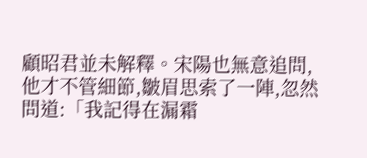顧昭君並未解釋。宋陽也無意追問,他才不管細節,皺眉思索了一陣,忽然問道:「我記得在漏霜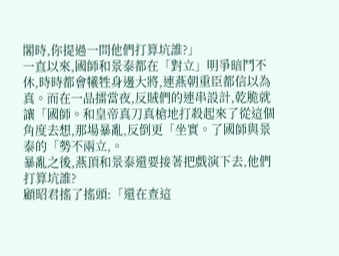閣時,你提過一問他們打算坑誰?」
一直以來,國師和景泰都在「對立」明爭暗鬥不休,時時都會犧牲身邊大將,連燕朝重臣都信以為真。而在一品擂當夜,反賊們的連串設計,乾脆就讓「國師。和皇帝真刀真槍地打殺起來了從這個角度去想,那場暴亂,反倒更「坐實。了國師與景泰的「勢不兩立,。
暴亂之後,燕頂和景泰還要接著把戲演下去,他們打算坑誰?
顧昭君搖了搖頭:「還在查這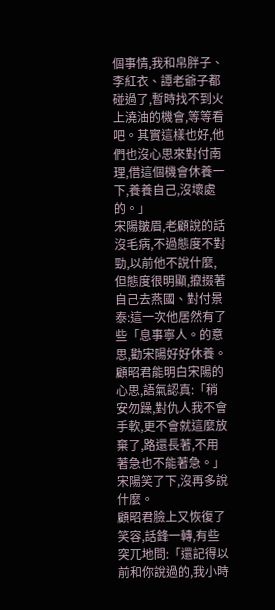個事情,我和帛胖子、李紅衣、譚老爺子都碰過了,暫時找不到火上澆油的機會,等等看吧。其實這樣也好,他們也沒心思來對付南理,借這個機會休養一下,養養自己,沒壞處的。」
宋陽皺眉,老顧說的話沒毛病,不過態度不對勁,以前他不說什麼,但態度很明顯,攛掇著自己去燕國、對付景泰:這一次他居然有了些「息事寧人。的意思,勸宋陽好好休養。
顧昭君能明白宋陽的心思,語氣認真:「稍安勿躁,對仇人我不會手軟,更不會就這麼放棄了,路還長著,不用著急也不能著急。」
宋陽笑了下,沒再多說什麼。
顧昭君臉上又恢復了笑容,話鋒一轉,有些突兀地問:「還記得以前和你說過的,我小時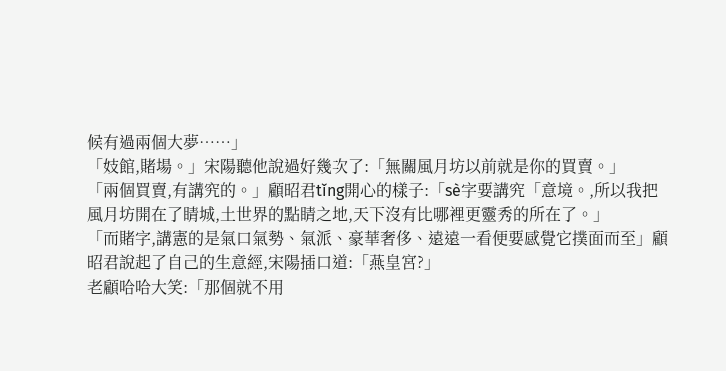候有過兩個大夢……」
「妓館,賭場。」宋陽聽他說過好幾次了:「無關風月坊以前就是你的買賣。」
「兩個買賣,有講究的。」顧昭君tǐng開心的樣子:「sè字要講究「意境。,所以我把風月坊開在了睛城,土世界的點睛之地,天下沒有比哪裡更靈秀的所在了。」
「而賭字,講憲的是氣口氣勢、氣派、豪華奢侈、遠遠一看便要感覺它撲面而至」顧昭君說起了自己的生意經,宋陽插口道:「燕皇宮?」
老顧哈哈大笑:「那個就不用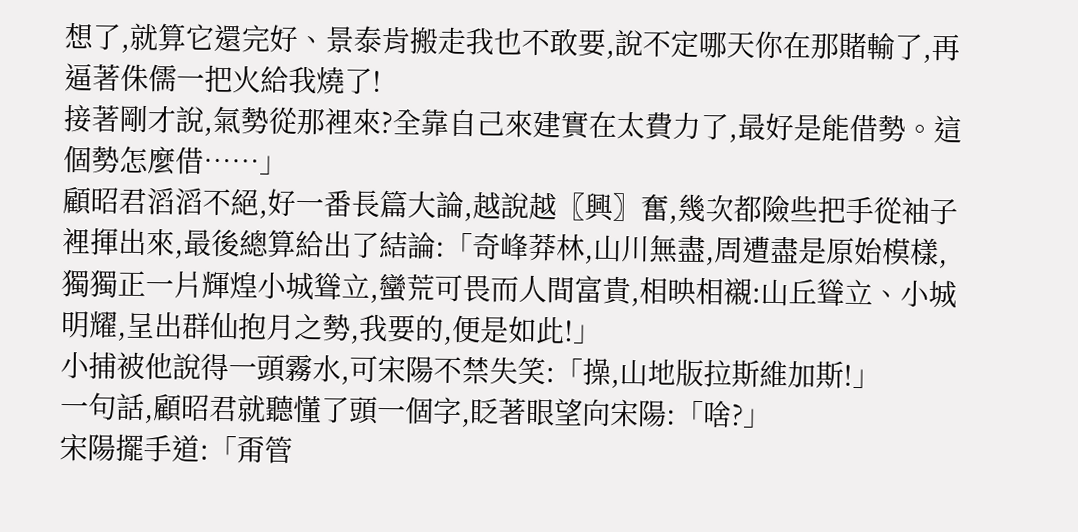想了,就算它還完好、景泰肯搬走我也不敢要,說不定哪天你在那賭輸了,再逼著侏儒一把火給我燒了!
接著剛才說,氣勢從那裡來?全靠自己來建實在太費力了,最好是能借勢。這個勢怎麼借……」
顧昭君滔滔不絕,好一番長篇大論,越說越〖興〗奮,幾次都險些把手從袖子裡揮出來,最後總算給出了結論:「奇峰莽林,山川無盡,周遭盡是原始模樣,獨獨正一片輝煌小城聳立,蠻荒可畏而人間富貴,相映相襯:山丘聳立、小城明耀,呈出群仙抱月之勢,我要的,便是如此!」
小捕被他說得一頭霧水,可宋陽不禁失笑:「操,山地版拉斯維加斯!」
一句話,顧昭君就聽懂了頭一個字,眨著眼望向宋陽:「啥?」
宋陽擺手道:「甭管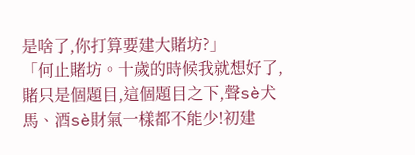是啥了,你打算要建大賭坊?」
「何止賭坊。十歲的時候我就想好了,賭只是個題目,這個題目之下,聲sè犬馬、酒sè財氣一樣都不能少!初建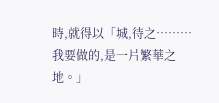時,就得以「城,待之………我要做的,是一片繁華之地。」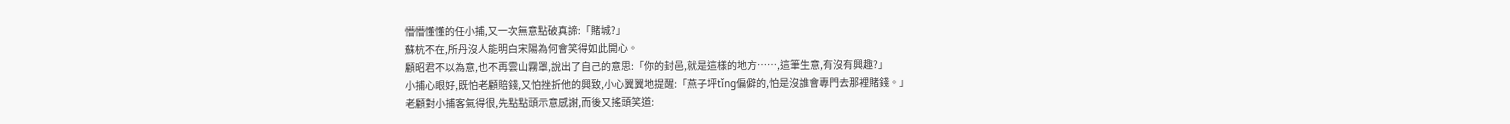懵懵懂懂的任小捕,又一次無意點破真諦:「賭城?」
蘇杭不在,所丹沒人能明白宋陽為何會笑得如此開心。
顧昭君不以為意,也不再雲山霧罩,說出了自己的意思:「你的封邑,就是這樣的地方……,這筆生意,有沒有興趣?」
小捕心眼好,既怕老顧賠錢,又怕挫折他的興致,小心翼翼地提醒:「燕子坪tǐng偏僻的,怕是沒誰會專門去那裡賭錢。」
老顧對小捕客氣得很,先點點頭示意感謝,而後又搖頭笑道: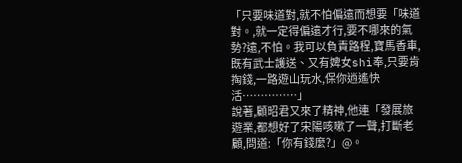「只要味道對,就不怕偏遠而想要「味道對。,就一定得偏遠才行,要不哪來的氣勢?遠,不怕。我可以負責路程,寶馬香車,既有武士護送、又有婢女shì奉,只要肯掏錢,一路遊山玩水,保你逍遙快活……………」
說著,顧昭君又來了精神,他連「發展旅遊業,都想好了宋陽咳嗽了一聲,打斷老顧,問道:「你有錢麼?」@。